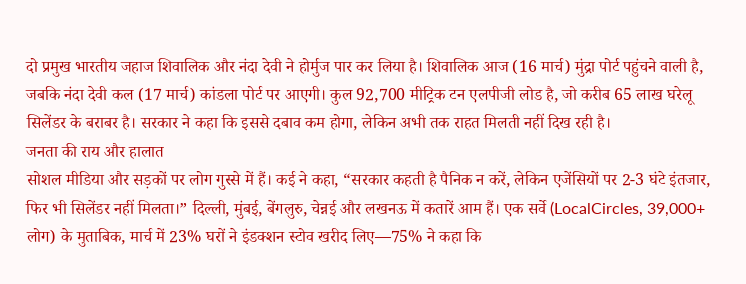दो प्रमुख भारतीय जहाज शिवालिक और नंदा देवी ने होर्मुज पार कर लिया है। शिवालिक आज (16 मार्च) मुंद्रा पोर्ट पहुंचने वाली है, जबकि नंदा देवी कल (17 मार्च) कांडला पोर्ट पर आएगी। कुल 92,700 मीट्रिक टन एलपीजी लोड है, जो करीब 65 लाख घरेलू सिलेंडर के बराबर है। सरकार ने कहा कि इससे दबाव कम होगा, लेकिन अभी तक राहत मिलती नहीं दिख रही है।
जनता की राय और हालात
सोशल मीडिया और सड़कों पर लोग गुस्से में हैं। कई ने कहा, “सरकार कहती है पैनिक न करें, लेकिन एजेंसियों पर 2-3 घंटे इंतजार, फिर भी सिलेंडर नहीं मिलता।” दिल्ली, मुंबई, बेंगलुरु, चेन्नई और लखनऊ में कतारें आम हैं। एक सर्वे (LocalCircles, 39,000+ लोग) के मुताबिक, मार्च में 23% घरों ने इंडक्शन स्टोव खरीद लिए—75% ने कहा कि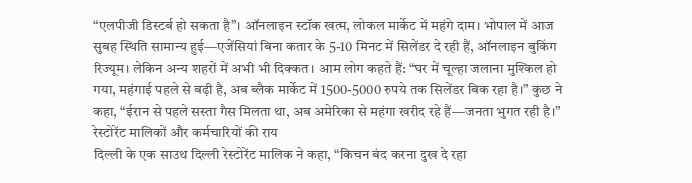“एलपीजी डिस्टर्ब हो सकता है”। ऑनलाइन स्टॉक खत्म, लोकल मार्केट में महंगे दाम। भोपाल में आज सुबह स्थिति सामान्य हुई—एजेंसियां बिना कतार के 5-10 मिनट में सिलेंडर दे रही हैं, ऑनलाइन बुकिंग रिज्यूम। लेकिन अन्य शहरों में अभी भी दिक्कत। आम लोग कहते हैं: “घर में चूल्हा जलाना मुश्किल हो गया, महंगाई पहले से बढ़ी है, अब ब्लैक मार्केट में 1500-5000 रुपये तक सिलेंडर बिक रहा है।” कुछ ने कहा, “ईरान से पहले सस्ता गैस मिलता था, अब अमेरिका से महंगा खरीद रहे हैं—जनता भुगत रही है।”
रेस्टोरेंट मालिकों और कर्मचारियों की राय
दिल्ली के एक साउथ दिल्ली रेस्टोरेंट मालिक ने कहा, “किचन बंद करना दुख दे रहा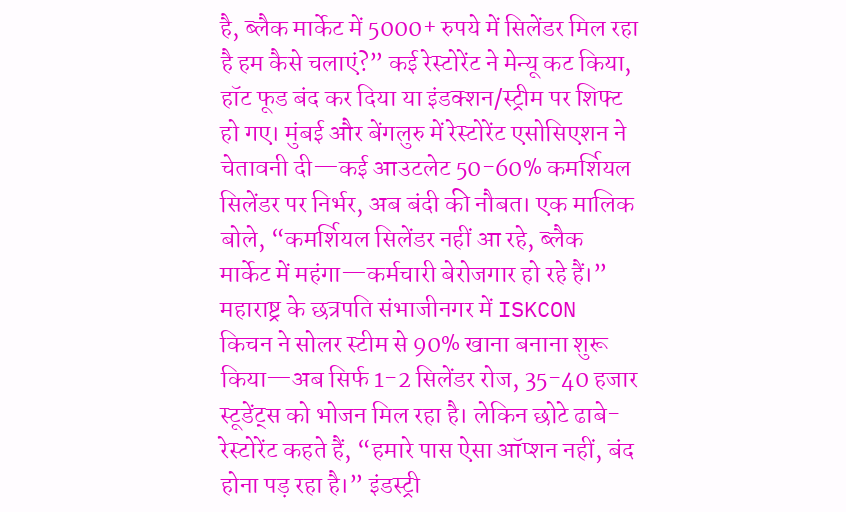है, ब्लैक मार्केट में 5000+ रुपये में सिलेंडर मिल रहा है हम कैसे चलाएं?” कई रेस्टोरेंट ने मेन्यू कट किया, हॉट फूड बंद कर दिया या इंडक्शन/स्ट्रीम पर शिफ्ट हो गए। मुंबई और बेंगलुरु में रेस्टोरेंट एसोसिएशन ने चेतावनी दी—कई आउटलेट 50-60% कमर्शियल सिलेंडर पर निर्भर, अब बंदी की नौबत। एक मालिक बोले, “कमर्शियल सिलेंडर नहीं आ रहे, ब्लैक मार्केट में महंगा—कर्मचारी बेरोजगार हो रहे हैं।”
महाराष्ट्र के छत्रपति संभाजीनगर में ISKCON किचन ने सोलर स्टीम से 90% खाना बनाना शुरू किया—अब सिर्फ 1-2 सिलेंडर रोज, 35-40 हजार स्टूडेंट्स को भोजन मिल रहा है। लेकिन छोटे ढाबे-रेस्टोरेंट कहते हैं, “हमारे पास ऐसा ऑप्शन नहीं, बंद होना पड़ रहा है।” इंडस्ट्री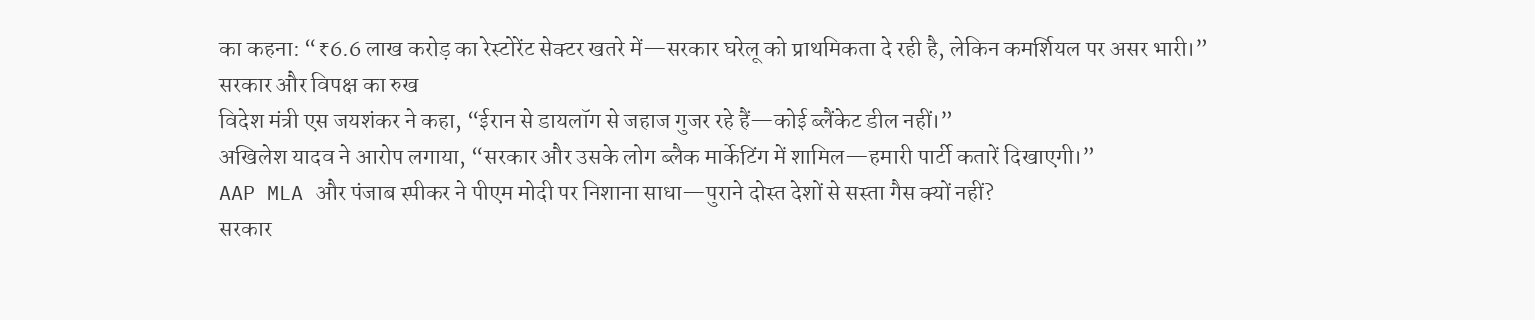का कहना: “₹6.6 लाख करोड़ का रेस्टोरेंट सेक्टर खतरे में—सरकार घरेलू को प्राथमिकता दे रही है, लेकिन कमर्शियल पर असर भारी।”
सरकार और विपक्ष का रुख
विदेश मंत्री एस जयशंकर ने कहा, “ईरान से डायलॉग से जहाज गुजर रहे हैं—कोई ब्लैंकेट डील नहीं।”
अखिलेश यादव ने आरोप लगाया, “सरकार और उसके लोग ब्लैक मार्केटिंग में शामिल—हमारी पार्टी कतारें दिखाएगी।”
AAP MLA और पंजाब स्पीकर ने पीएम मोदी पर निशाना साधा—पुराने दोस्त देशों से सस्ता गैस क्यों नहीं?
सरकार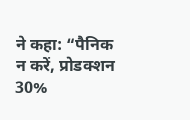ने कहा: “पैनिक न करें, प्रोडक्शन 30%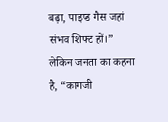बढ़ा, पाइप्ड गैस जहां संभव शिफ्ट हों।” लेकिन जनता का कहना है, “कागजी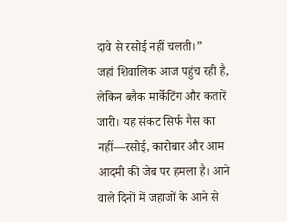दावे से रसोई नहीं चलती।”
जहां शिवालिक आज पहुंच रही है, लेकिन ब्लैक मार्केटिंग और कतारें जारी। यह संकट सिर्फ गैस का नहीं—रसोई, कारोबार और आम आदमी की जेब पर हमला है। आने वाले दिनों में जहाजों के आने से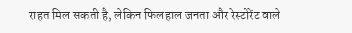राहत मिल सकती है, लेकिन फिलहाल जनता और रेस्टोरेंट वाले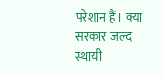परेशान हैं। क्या सरकार जल्द स्थायी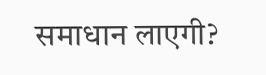समाधान लाएगी?